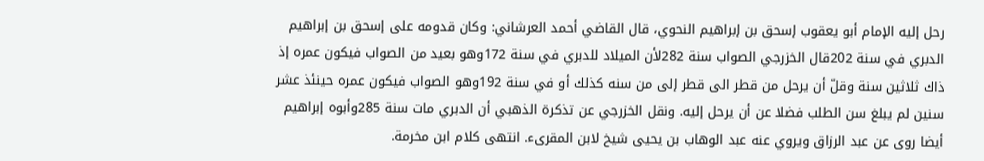رحل إليه الإمام أبو يعقوب إسحق بن إبراهيم النحوي، قال القاضي أحمد العرشاني: وكان قدومه على إسحق بن إبراهيم الدبري في سنة 202قال الخزرجي الصواب سنة 282لأن الميلاد للدبري في سنة 172وهو بعيد من الصواب فيكون عمره إذ ذاك ثلاثين سنة وقلّ أن يرحل من قطر الى قطر إلى من سنه كذلك أو في سنة 192وهو الصواب فيكون عمره حينئذ عشر سنين لم يبلغ سن الطلب فضلا عن أن يرحل إليه. ونقل الخزرجي عن تذكرة الذهبي أن الدبري مات سنة 285وأبوه إبراهيم أيضا روى عن عبد الرزاق ويروي عنه عبد الوهاب بن يحيى شيخ لابن المقرىء. انتهى كلام ابن مخرمة.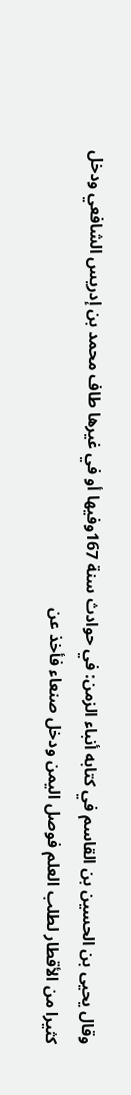وقال يحيى بن الحسين بن القاسم في كتابه أنباء الزمن: في حوادث سنة 167وفيها أو في غيرها طاف محمد بن إدريس الشافعي ودخل كثيرا من الأقطار لطلب العلم فوصل اليمن ودخل صنعاء فأخذ عن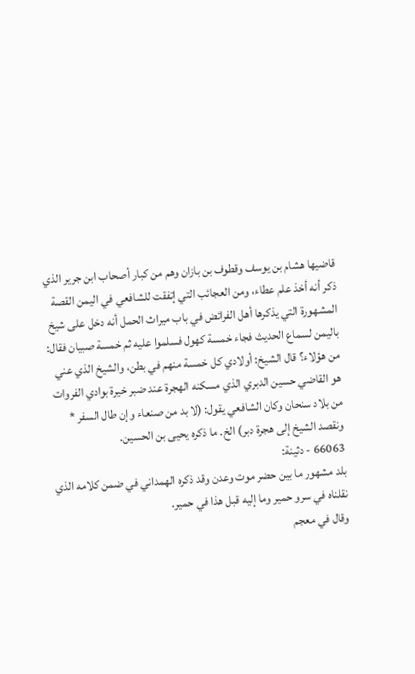قاضيها هشام بن يوسف وقطوف بن بازان وهم من كبار أصحاب ابن جرير الذي ذكر أنه أخذ علم عطاء، ومن العجائب التي إتفقت للشافعي في اليمن القصة المشهورة التي يذكرها أهل الفرائض في باب ميراث الحمل أنه دخل على شيخ باليمن لسماع الحديث فجاء خمسة كهول فسلموا عليه ثم خمسة صبيان فقال: من هؤلاء؟ قال الشيخ: أولادي كل خمسة منهم في بطن، والشيخ الذي عني هو القاضي حسين الدبري الذي مسكنه الهجرة عند ضبر خيرة بوادي الفروات من بلاد سنحان وكان الشافعي يقول: (لا بد من صنعاء وإن طال السفر * ونقصد الشيخ إلى هجرة دبر) الخ. ما ذكره يحيى بن الحسين.
66063 - دثينة:
بلد مشهور ما بين حضر موت وعدن وقد ذكره الهمداني في ضمن كلامه الذي نقلناه في سرو حمير وما إليه قبل هذا في حمير.
وقال في معجم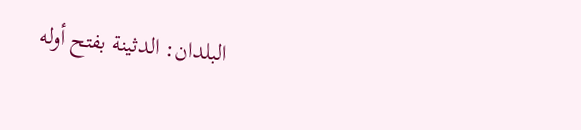البلدان: الدثينة بفتح أوله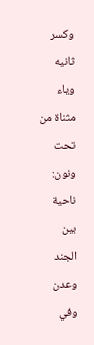وكسر ثانيه وياء مثناة من تحت ونون: ناحية بين الجند وعدن وفي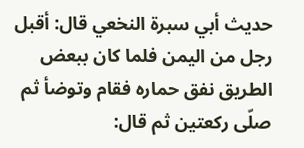حديث أبي سبرة النخعي قال: أقبل
رجل من اليمن فلما كان ببعض الطريق نفق حماره فقام وتوضأ ثم صلّى ركعتين ثم قال: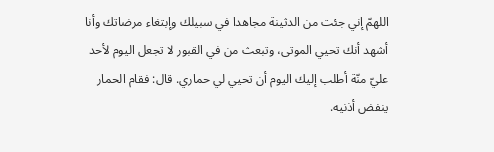اللهمّ إني جئت من الدثينة مجاهدا في سبيلك وإبتغاء مرضاتك وأنا أشهد أنك تحيي الموتى، وتبعث من في القبور لا تجعل اليوم لأحد عليّ منّة أطلب إليك اليوم أن تحيي لي حماري. قال: فقام الحمار ينفض أذنيه.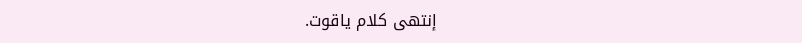إنتهى كلام ياقوت.